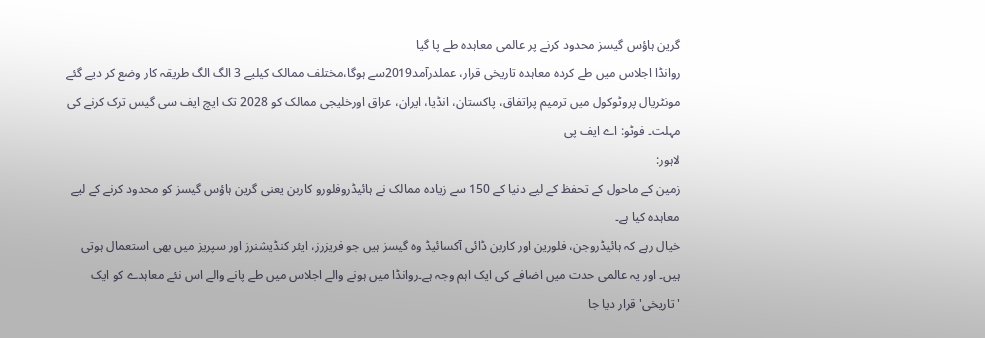گرین ہاؤس گیسز محدود کرنے پر عالمی معاہدہ طے پا گیا
روانڈا اجلاس میں طے کردہ معاہدہ تاریخی قرار، عملدرآمد2019سے ہوگا،مختلف ممالک کیلیے 3 الگ الگ طریقہ کار وضع کر دیے گئے
مونٹریال پروٹوکول میں ترمیم پراتفاق، پاکستان، انڈیا، ایران، عراق اورخلیجی ممالک کو 2028 تک ایچ ایف سی گیس ترک کرنے کی مہلت۔ فوٹو: اے ایف پی
لاہور:
زمین کے ماحول کے تحفظ کے لیے دنیا کے 150 سے زیادہ ممالک نے ہائیڈروفلورو کاربن یعنی گرین ہاؤس گیسز کو محدود کرنے کے لیے معاہدہ کیا ہے۔
خیال رہے کہ ہائیڈروجن، فلورین اور کاربن ڈائی آکسائیڈ وہ گیسز ہیں جو فریزرز، ایئر کنڈیشنرز اور سپریز میں بھی استعمال ہوتی ہیں۔ اور یہ عالمی حدت میں اضافے کی ایک اہم وجہ ہے۔روانڈا میں ہونے والے اجلاس میں طے پانے والے اس نئے معاہدے کو ایک 'تاریخی' قرار دیا جا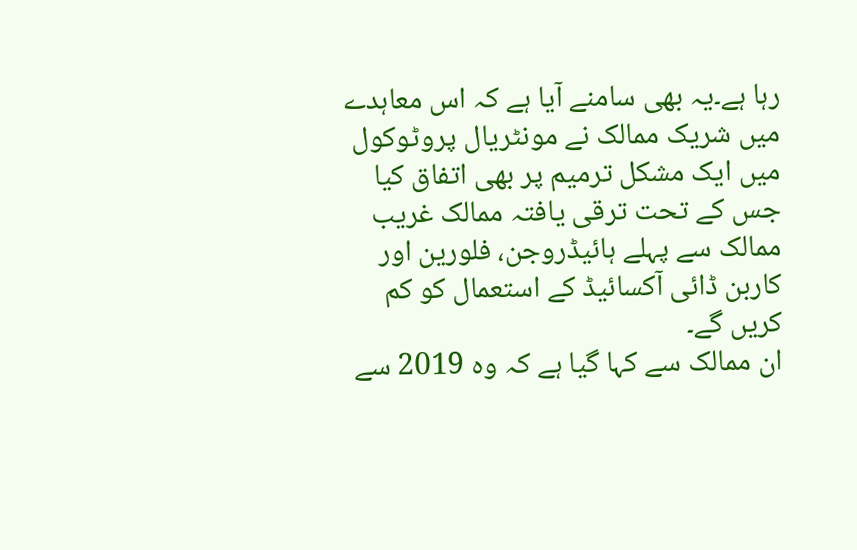رہا ہے۔یہ بھی سامنے آیا ہے کہ اس معاہدے میں شریک ممالک نے مونٹریال پروٹوکول میں ایک مشکل ترمیم پر بھی اتفاق کیا جس کے تحت ترقی یافتہ ممالک غریب ممالک سے پہلے ہائیڈروجن، فلورین اور کاربن ڈائی آکسائیڈ کے استعمال کو کم کریں گے۔
ان ممالک سے کہا گیا ہے کہ وہ 2019 سے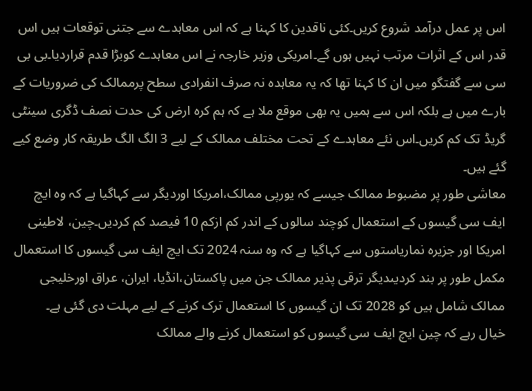اس پر عمل درآمد شروع کریں۔کئی ناقدین کا کہنا ہے کہ اس معاہدے سے جتنی توقعات ہیں اس قدر اس کے اثرات مرتب نہیں ہوں گے۔امریکی وزیر خارجہ نے اس معاہدے کوبڑا قدم قراردیا۔بی بی سی سے گفتگو میں ان کا کہنا تھا کہ یہ معاہدہ نہ صرف انفرادی سطح پرممالک کی ضروریات کے بارے میں ہے بلکہ اس سے ہمیں یہ بھی موقع ملا ہے کہ ہم کرہ ارض کی حدت نصف ڈگری سینٹی گریڈ تک کم کریں۔اس نئے معاہدے کے تحت مختلف ممالک کے لیے 3 الگ الگ طریقہ کار وضع کیے گئے ہیں۔
معاشی طور پر مضبوط ممالک جیسے کہ یورپی ممالک،امریکا اوردیگر سے کہاگیا ہے کہ وہ ایچ ایف سی گیسوں کے استعمال کوچند سالوں کے اندر کم ازکم 10 فیصد کم کردیں۔چین، لاطینی امریکا اور جزیرہ نماریاستوں سے کہاگیا ہے کہ وہ سنہ 2024 تک ایچ ایف سی گیسوں کا استعمال مکمل طور پر بند کردیںدیگر ترقی پذیر ممالک جن میں پاکستان،انڈیا، ایران، عراق اورخلیجی ممالک شامل ہیں کو 2028 تک ان گیسوں کا استعمال ترک کرنے کے لیے مہلت دی گئی ہے۔
خیال رہے کہ چین ایچ ایف سی گیسوں کو استعمال کرنے والے ممالک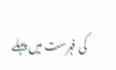کی فہرست میں پہلے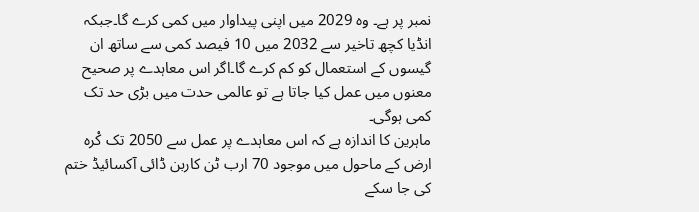نمبر پر ہے۔ وہ 2029 میں اپنی پیداوار میں کمی کرے گا۔جبکہ انڈیا کچھ تاخیر سے 2032 میں 10 فیصد کمی سے ساتھ ان گیسوں کے استعمال کو کم کرے گا۔اگر اس معاہدے پر صحیح معنوں میں عمل کیا جاتا ہے تو عالمی حدت میں بڑی حد تک کمی ہوگی۔
ماہرین کا اندازہ ہے کہ اس معاہدے پر عمل سے 2050 تک کْرہ ارض کے ماحول میں موجود 70 ارب ٹن کاربن ڈائی آکسائیڈ ختم کی جا سکے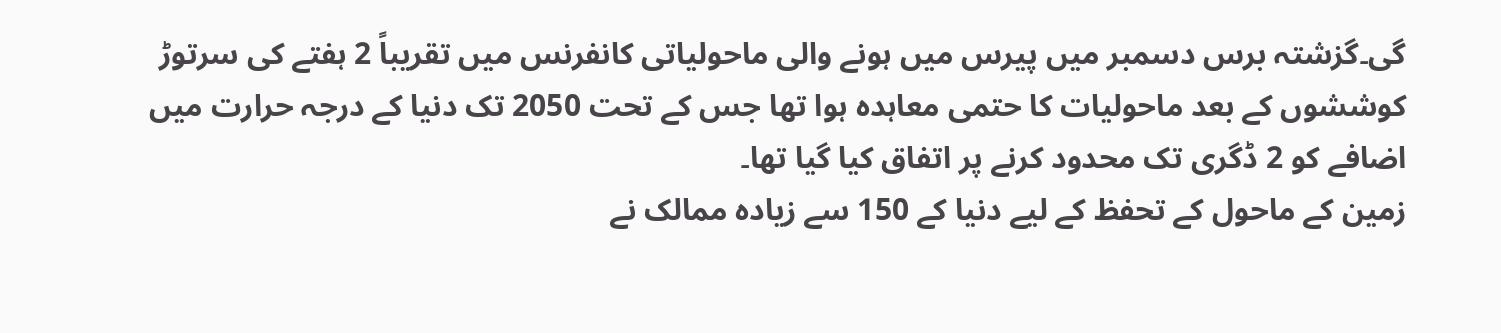گی۔گزشتہ برس دسمبر میں پیرس میں ہونے والی ماحولیاتی کانفرنس میں تقریباً 2 ہفتے کی سرتوڑ کوششوں کے بعد ماحولیات کا حتمی معاہدہ ہوا تھا جس کے تحت 2050 تک دنیا کے درجہ حرارت میں اضافے کو 2 ڈگری تک محدود کرنے پر اتفاق کیا گیا تھا۔
زمین کے ماحول کے تحفظ کے لیے دنیا کے 150 سے زیادہ ممالک نے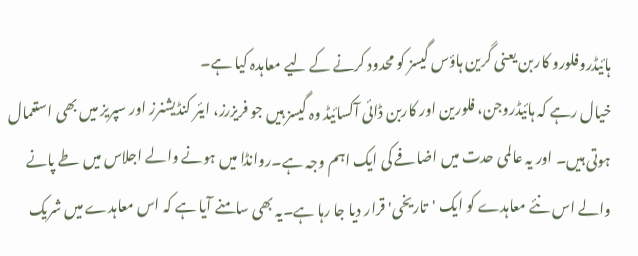ہائیڈروفلورو کاربن یعنی گرین ہاؤس گیسز کو محدود کرنے کے لیے معاہدہ کیا ہے۔
خیال رہے کہ ہائیڈروجن، فلورین اور کاربن ڈائی آکسائیڈ وہ گیسز ہیں جو فریزرز، ایئر کنڈیشنرز اور سپریز میں بھی استعمال ہوتی ہیں۔ اور یہ عالمی حدت میں اضافے کی ایک اہم وجہ ہے۔روانڈا میں ہونے والے اجلاس میں طے پانے والے اس نئے معاہدے کو ایک 'تاریخی' قرار دیا جا رہا ہے۔یہ بھی سامنے آیا ہے کہ اس معاہدے میں شریک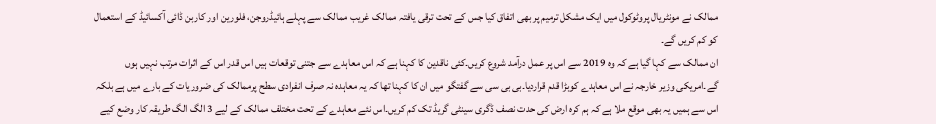ممالک نے مونٹریال پروٹوکول میں ایک مشکل ترمیم پر بھی اتفاق کیا جس کے تحت ترقی یافتہ ممالک غریب ممالک سے پہلے ہائیڈروجن، فلورین اور کاربن ڈائی آکسائیڈ کے استعمال کو کم کریں گے۔
ان ممالک سے کہا گیا ہے کہ وہ 2019 سے اس پر عمل درآمد شروع کریں۔کئی ناقدین کا کہنا ہے کہ اس معاہدے سے جتنی توقعات ہیں اس قدر اس کے اثرات مرتب نہیں ہوں گے۔امریکی وزیر خارجہ نے اس معاہدے کوبڑا قدم قراردیا۔بی بی سی سے گفتگو میں ان کا کہنا تھا کہ یہ معاہدہ نہ صرف انفرادی سطح پرممالک کی ضروریات کے بارے میں ہے بلکہ اس سے ہمیں یہ بھی موقع ملا ہے کہ ہم کرہ ارض کی حدت نصف ڈگری سینٹی گریڈ تک کم کریں۔اس نئے معاہدے کے تحت مختلف ممالک کے لیے 3 الگ الگ طریقہ کار وضع کیے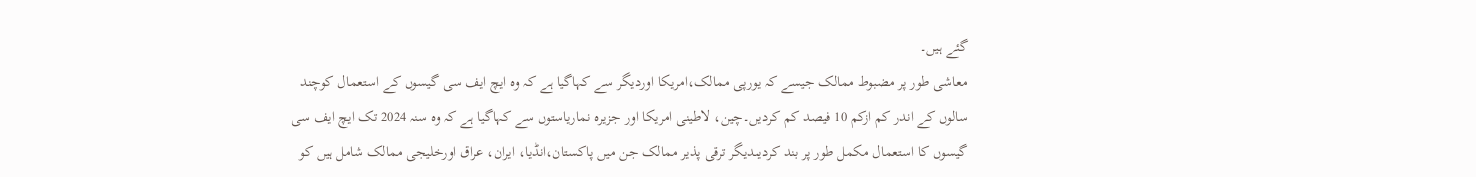گئے ہیں۔
معاشی طور پر مضبوط ممالک جیسے کہ یورپی ممالک،امریکا اوردیگر سے کہاگیا ہے کہ وہ ایچ ایف سی گیسوں کے استعمال کوچند سالوں کے اندر کم ازکم 10 فیصد کم کردیں۔چین، لاطینی امریکا اور جزیرہ نماریاستوں سے کہاگیا ہے کہ وہ سنہ 2024 تک ایچ ایف سی گیسوں کا استعمال مکمل طور پر بند کردیںدیگر ترقی پذیر ممالک جن میں پاکستان،انڈیا، ایران، عراق اورخلیجی ممالک شامل ہیں کو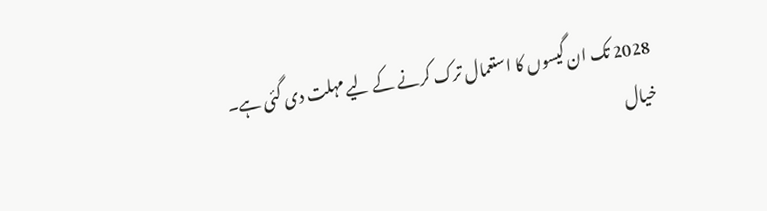2028 تک ان گیسوں کا استعمال ترک کرنے کے لیے مہلت دی گئی ہے۔
خیال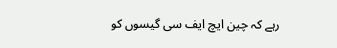رہے کہ چین ایچ ایف سی گیسوں کو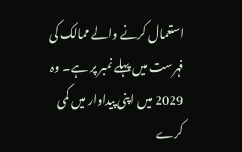استعمال کرنے والے ممالک کی فہرست میں پہلے نمبر پر ہے۔ وہ 2029 میں اپنی پیداوار میں کمی کرے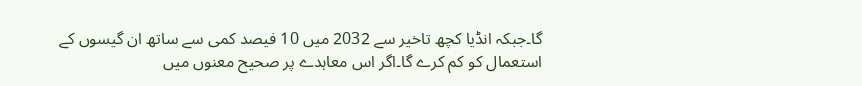گا۔جبکہ انڈیا کچھ تاخیر سے 2032 میں 10 فیصد کمی سے ساتھ ان گیسوں کے استعمال کو کم کرے گا۔اگر اس معاہدے پر صحیح معنوں میں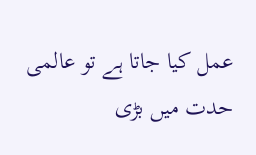عمل کیا جاتا ہے تو عالمی حدت میں بڑی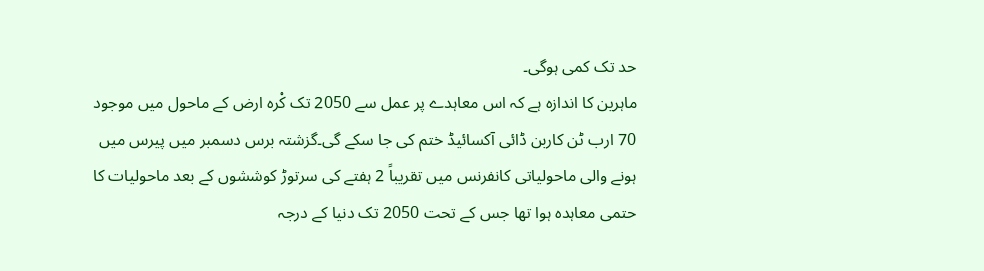حد تک کمی ہوگی۔
ماہرین کا اندازہ ہے کہ اس معاہدے پر عمل سے 2050 تک کْرہ ارض کے ماحول میں موجود 70 ارب ٹن کاربن ڈائی آکسائیڈ ختم کی جا سکے گی۔گزشتہ برس دسمبر میں پیرس میں ہونے والی ماحولیاتی کانفرنس میں تقریباً 2 ہفتے کی سرتوڑ کوششوں کے بعد ماحولیات کا حتمی معاہدہ ہوا تھا جس کے تحت 2050 تک دنیا کے درجہ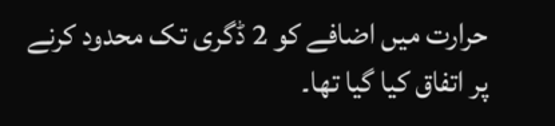حرارت میں اضافے کو 2 ڈگری تک محدود کرنے پر اتفاق کیا گیا تھا۔